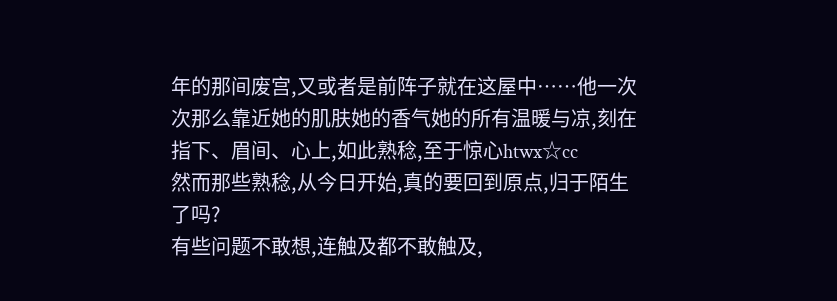年的那间废宫,又或者是前阵子就在这屋中……他一次次那么靠近她的肌肤她的香气她的所有温暖与凉,刻在指下、眉间、心上,如此熟稔,至于惊心htwx☆cc
然而那些熟稔,从今日开始,真的要回到原点,归于陌生了吗?
有些问题不敢想,连触及都不敢触及,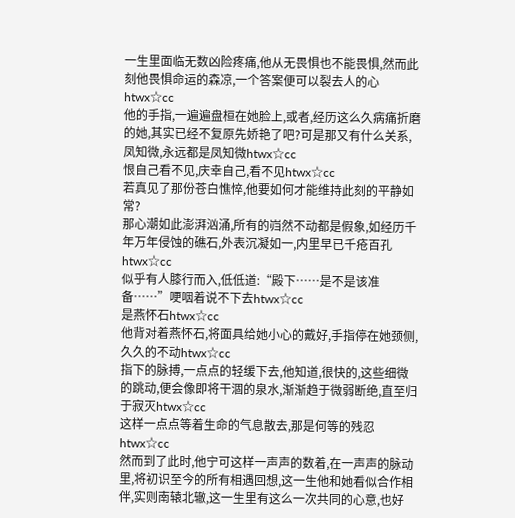一生里面临无数凶险疼痛,他从无畏惧也不能畏惧,然而此刻他畏惧命运的森凉,一个答案便可以裂去人的心htwx☆cc
他的手指,一遍遍盘桓在她脸上,或者,经历这么久病痛折磨的她,其实已经不复原先娇艳了吧?可是那又有什么关系,凤知微,永远都是凤知微htwx☆cc
恨自己看不见,庆幸自己,看不见htwx☆cc
若真见了那份苍白憔悴,他要如何才能维持此刻的平静如常?
那心潮如此澎湃汹涌,所有的岿然不动都是假象,如经历千年万年侵蚀的礁石,外表沉凝如一,内里早已千疮百孔htwx☆cc
似乎有人膝行而入,低低道:“殿下……是不是该准备……”哽咽着说不下去htwx☆cc
是燕怀石htwx☆cc
他背对着燕怀石,将面具给她小心的戴好,手指停在她颈侧,久久的不动htwx☆cc
指下的脉搏,一点点的轻缓下去,他知道,很快的,这些细微的跳动,便会像即将干涸的泉水,渐渐趋于微弱断绝,直至归于寂灭htwx☆cc
这样一点点等着生命的气息散去,那是何等的残忍htwx☆cc
然而到了此时,他宁可这样一声声的数着,在一声声的脉动里,将初识至今的所有相遇回想,这一生他和她看似合作相伴,实则南辕北辙,这一生里有这么一次共同的心意,也好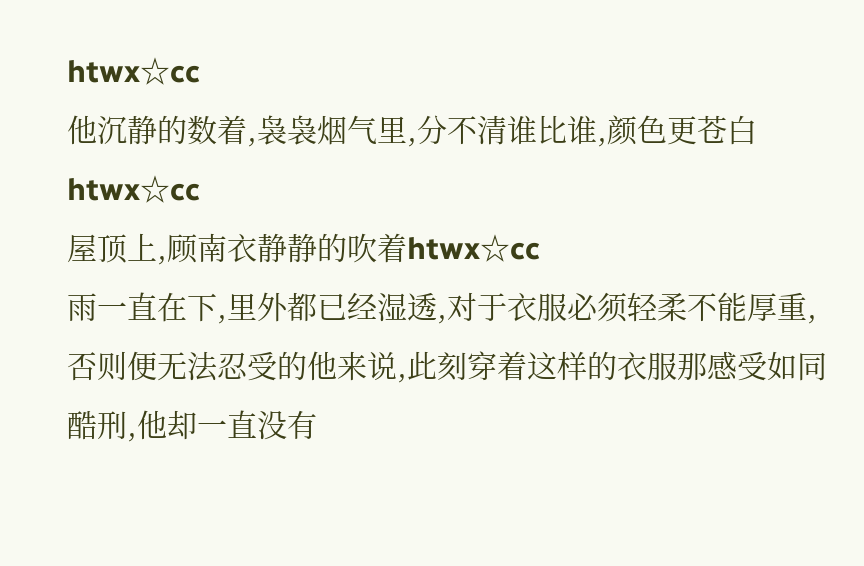htwx☆cc
他沉静的数着,袅袅烟气里,分不清谁比谁,颜色更苍白htwx☆cc
屋顶上,顾南衣静静的吹着htwx☆cc
雨一直在下,里外都已经湿透,对于衣服必须轻柔不能厚重,否则便无法忍受的他来说,此刻穿着这样的衣服那感受如同酷刑,他却一直没有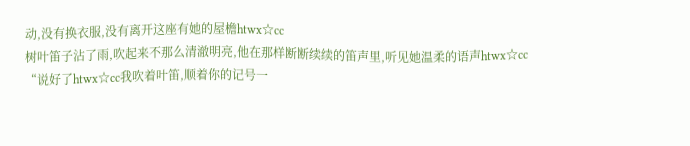动,没有换衣服,没有离开这座有她的屋檐htwx☆cc
树叶笛子沾了雨,吹起来不那么清澈明亮,他在那样断断续续的笛声里,听见她温柔的语声htwx☆cc
“说好了htwx☆cc我吹着叶笛,顺着你的记号一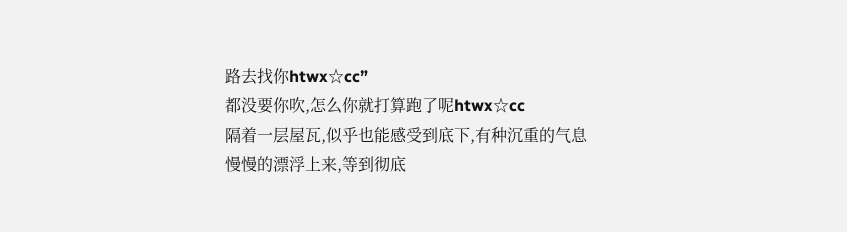路去找你htwx☆cc”
都没要你吹,怎么你就打算跑了呢htwx☆cc
隔着一层屋瓦,似乎也能感受到底下,有种沉重的气息慢慢的漂浮上来,等到彻底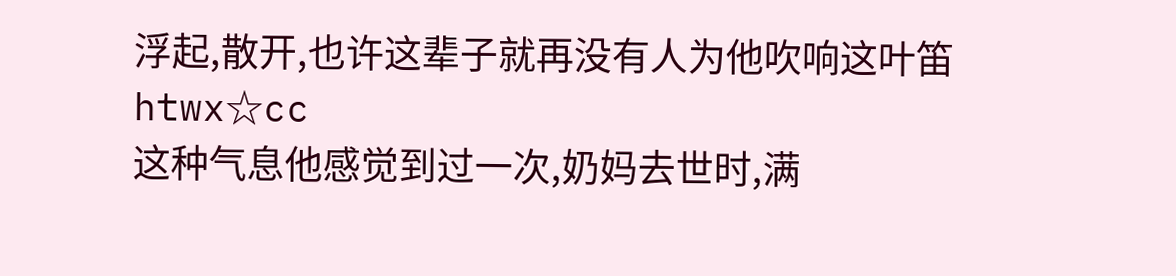浮起,散开,也许这辈子就再没有人为他吹响这叶笛htwx☆cc
这种气息他感觉到过一次,奶妈去世时,满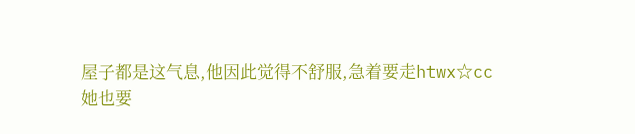屋子都是这气息,他因此觉得不舒服,急着要走htwx☆cc
她也要